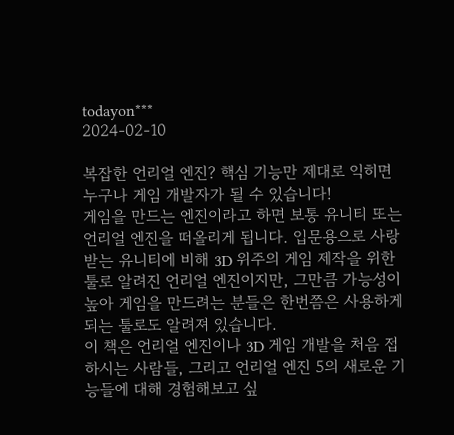todayon***
2024-02-10

복잡한 언리얼 엔진? 핵심 기능만 제대로 익히면 누구나 게임 개발자가 될 수 있습니다!
게임을 만드는 엔진이라고 하면 보통 유니티 또는 언리얼 엔진을 떠올리게 됩니다. 입문용으로 사랑받는 유니티에 비해 3D 위주의 게임 제작을 위한 툴로 알려진 언리얼 엔진이지만, 그만큼 가능성이 높아 게임을 만드려는 분들은 한번쯤은 사용하게 되는 툴로도 알려져 있습니다.
이 책은 언리얼 엔진이나 3D 게임 개발을 처음 접하시는 사람들, 그리고 언리얼 엔진 5의 새로운 기능들에 대해 경험해보고 싶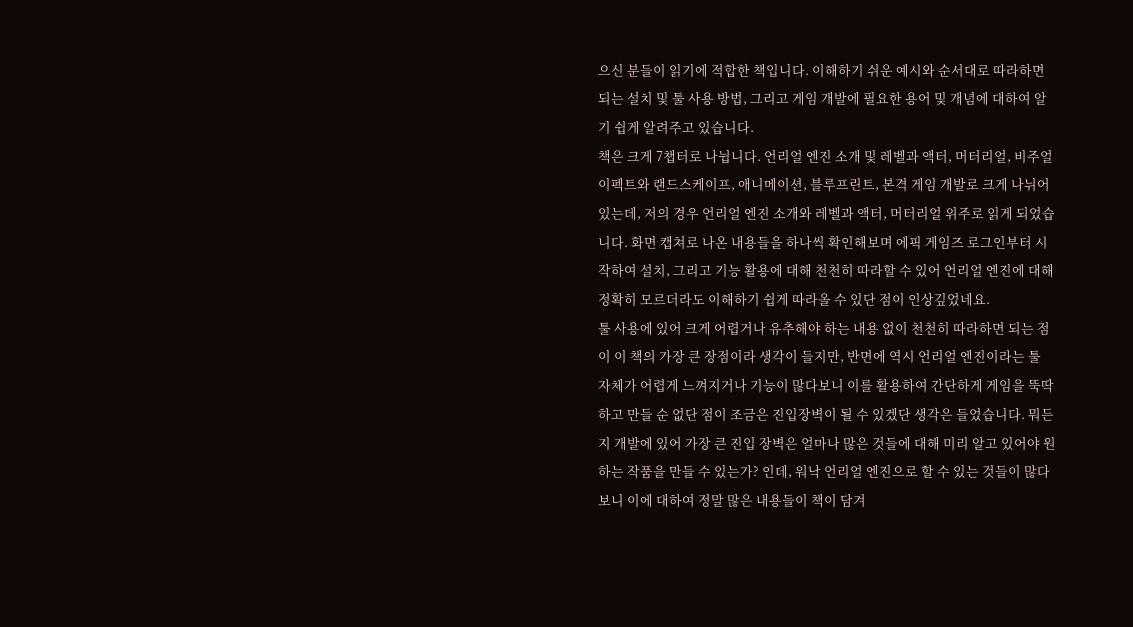으신 분들이 읽기에 적합한 책입니다. 이해하기 쉬운 예시와 순서대로 따라하면 되는 설치 및 툴 사용 방법, 그리고 게임 개발에 필요한 용어 및 개념에 대하여 알기 쉽게 알려주고 있습니다.
책은 크게 7챕터로 나뉩니다. 언리얼 엔진 소개 및 레벨과 액터, 머터리얼, 비주얼 이펙트와 랜드스케이프, 애니메이션, 블루프린트, 본격 게임 개발로 크게 나뉘어 있는데, 저의 경우 언리얼 엔진 소개와 레벨과 액터, 머터리얼 위주로 읽게 되었습니다. 화면 캡쳐로 나온 내용들을 하나씩 확인해보며 에픽 게임즈 로그인부터 시작하여 설치, 그리고 기능 활용에 대해 천천히 따라할 수 있어 언리얼 엔진에 대해 정확히 모르더라도 이해하기 쉽게 따라올 수 있단 점이 인상깊었네요.
툴 사용에 있어 크게 어렵거나 유추해야 하는 내용 없이 천천히 따라하면 되는 점이 이 책의 가장 큰 장점이라 생각이 들지만, 반면에 역시 언리얼 엔진이라는 툴 자체가 어렵게 느껴지거나 기능이 많다보니 이를 활용하여 간단하게 게임을 뚝딱하고 만들 순 없단 점이 조금은 진입장벽이 될 수 있겠단 생각은 들었습니다. 뭐든지 개발에 있어 가장 큰 진입 장벽은 얼마나 많은 것들에 대해 미리 알고 있어야 원하는 작품을 만들 수 있는가? 인데, 워낙 언리얼 엔진으로 할 수 있는 것들이 많다보니 이에 대하여 정말 많은 내용들이 책이 담겨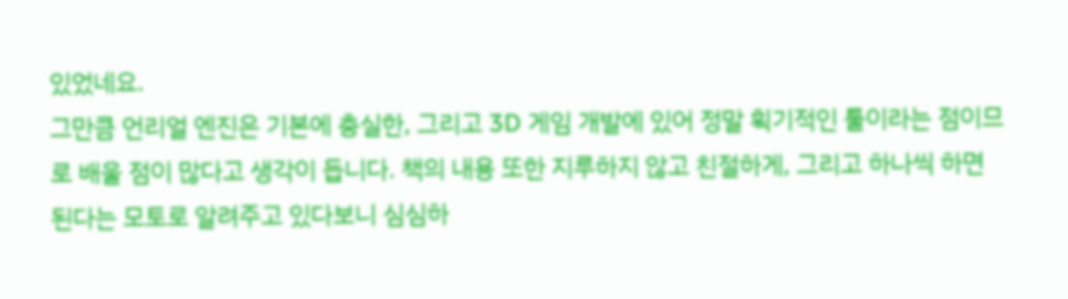있었네요.
그만큼 언리얼 엔진은 기본에 충실한, 그리고 3D 게임 개발에 있어 정말 획기적인 툴이라는 점이므로 배울 점이 많다고 생각이 듭니다. 책의 내용 또한 지루하지 않고 친절하게, 그리고 하나씩 하면 된다는 모토로 알려주고 있다보니 심심하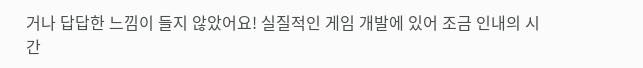거나 답답한 느낌이 들지 않았어요! 실질적인 게임 개발에 있어 조금 인내의 시간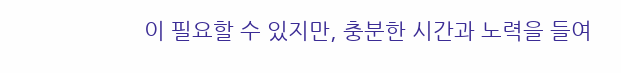이 필요할 수 있지만, 충분한 시간과 노력을 들여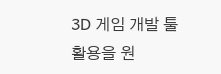3D 게임 개발 툴 활용을 원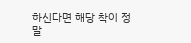하신다면 해당 착이 정말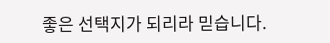좋은 선택지가 되리라 믿습니다.